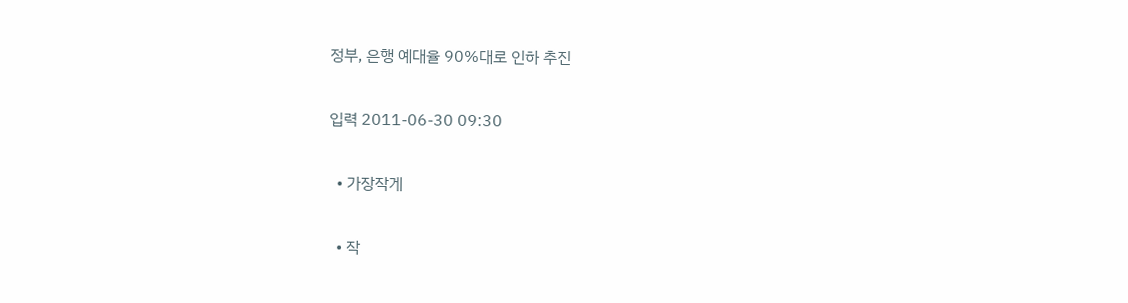정부, 은행 예대율 90%대로 인하 추진

입력 2011-06-30 09:30

  • 가장작게

  • 작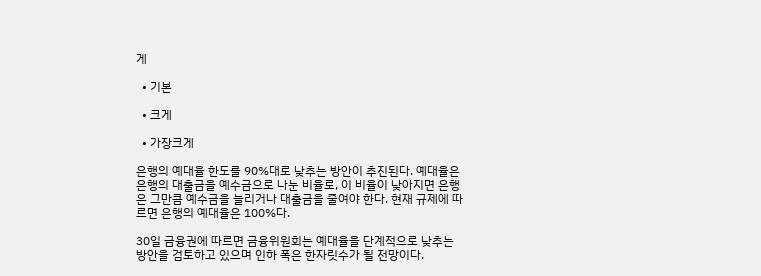게

  • 기본

  • 크게

  • 가장크게

은행의 예대율 한도를 90%대로 낮추는 방안이 추진된다. 예대율은 은행의 대출금을 예수금으로 나눈 비율로, 이 비율이 낮아지면 은행은 그만큼 예수금을 늘리거나 대출금을 줄여야 한다. 현재 규제에 따르면 은행의 예대율은 100%다.

30일 금융권에 따르면 금융위원회는 예대율을 단계적으로 낮추는 방안을 검토하고 있으며 인하 폭은 한자릿수가 될 전망이다.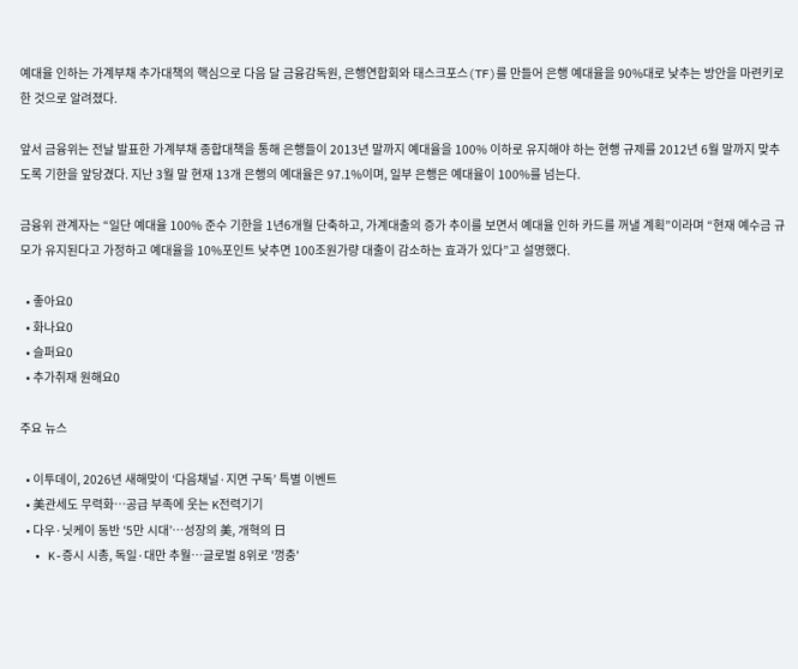예대율 인하는 가계부채 추가대책의 핵심으로 다음 달 금융감독원, 은행연합회와 태스크포스(TF)를 만들어 은행 예대율을 90%대로 낮추는 방안을 마련키로 한 것으로 알려졌다.

앞서 금융위는 전날 발표한 가계부채 종합대책을 통해 은행들이 2013년 말까지 예대율을 100% 이하로 유지해야 하는 현행 규제를 2012년 6월 말까지 맞추도록 기한을 앞당겼다. 지난 3월 말 현재 13개 은행의 예대율은 97.1%이며, 일부 은행은 예대율이 100%를 넘는다.

금융위 관계자는 “일단 예대율 100% 준수 기한을 1년6개월 단축하고, 가계대출의 증가 추이를 보면서 예대율 인하 카드를 꺼낼 계획”이라며 “현재 예수금 규모가 유지된다고 가정하고 예대율을 10%포인트 낮추면 100조원가량 대출이 감소하는 효과가 있다”고 설명했다.

  • 좋아요0
  • 화나요0
  • 슬퍼요0
  • 추가취재 원해요0

주요 뉴스

  • 이투데이, 2026년 새해맞이 ‘다음채널·지면 구독’ 특별 이벤트
  • 美관세도 무력화…공급 부족에 웃는 K전력기기
  • 다우·닛케이 동반 ‘5만 시대’⋯성장의 美, 개혁의 日
  • K-증시 시총, 독일·대만 추월…글로벌 8위로 '껑충'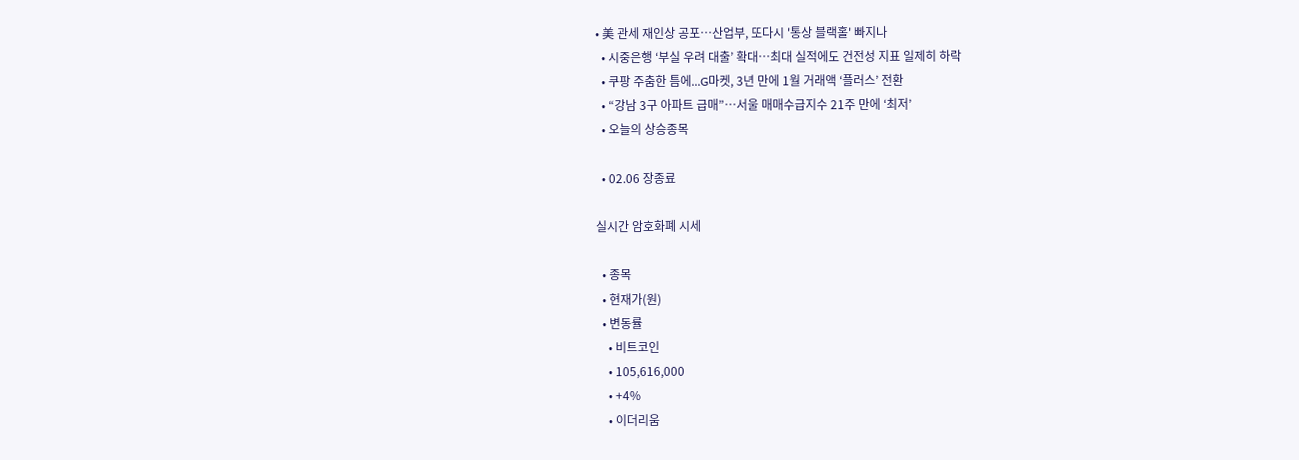• 美 관세 재인상 공포⋯산업부, 또다시 '통상 블랙홀' 빠지나
  • 시중은행 ‘부실 우려 대출’ 확대…최대 실적에도 건전성 지표 일제히 하락
  • 쿠팡 주춤한 틈에...G마켓, 3년 만에 1월 거래액 ‘플러스’ 전환
  • “강남 3구 아파트 급매”…서울 매매수급지수 21주 만에 ‘최저’
  • 오늘의 상승종목

  • 02.06 장종료

실시간 암호화폐 시세

  • 종목
  • 현재가(원)
  • 변동률
    • 비트코인
    • 105,616,000
    • +4%
    • 이더리움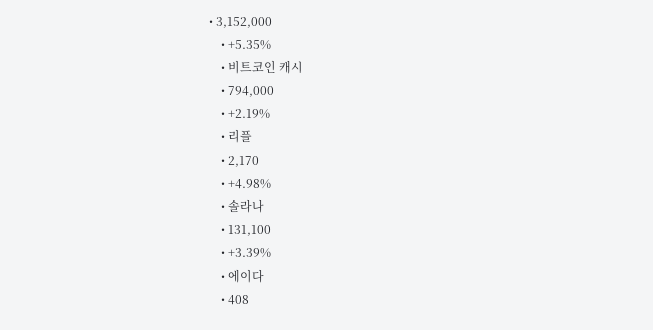• 3,152,000
    • +5.35%
    • 비트코인 캐시
    • 794,000
    • +2.19%
    • 리플
    • 2,170
    • +4.98%
    • 솔라나
    • 131,100
    • +3.39%
    • 에이다
    • 408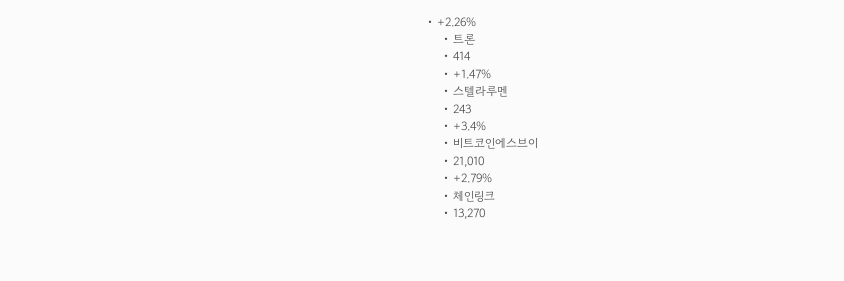• +2.26%
    • 트론
    • 414
    • +1.47%
    • 스텔라루멘
    • 243
    • +3.4%
    • 비트코인에스브이
    • 21,010
    • +2.79%
    • 체인링크
    • 13,270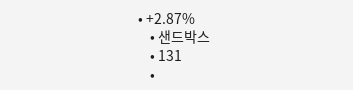• +2.87%
    • 샌드박스
    • 131
    •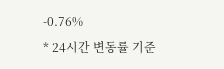-0.76%
* 24시간 변동률 기준